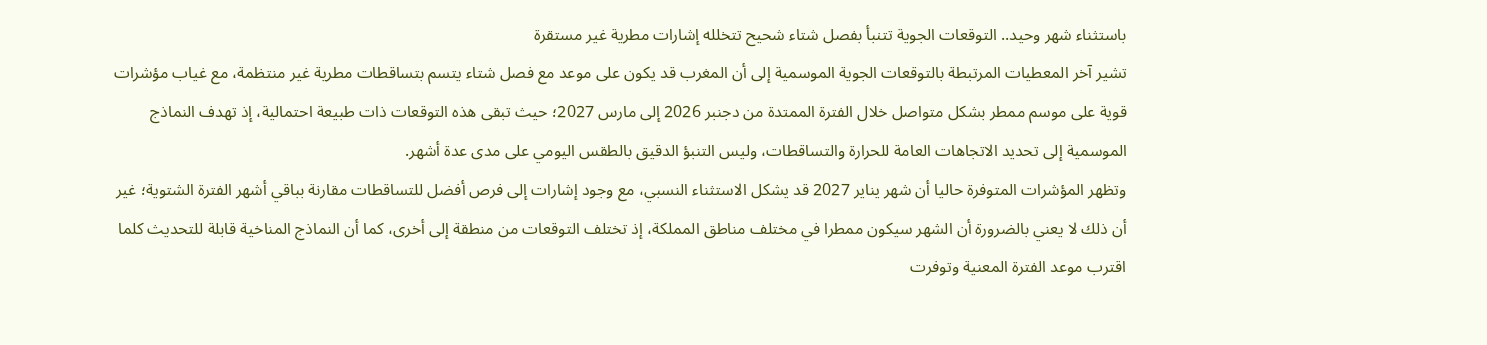باستثناء شهر وحيد.. التوقعات الجوية تتنبأ بفصل شتاء شحيح تتخلله إشارات مطرية غير مستقرة
تشير آخر المعطيات المرتبطة بالتوقعات الجوية الموسمية إلى أن المغرب قد يكون على موعد مع فصل شتاء يتسم بتساقطات مطرية غير منتظمة، مع غياب مؤشرات قوية على موسم ممطر بشكل متواصل خلال الفترة الممتدة من دجنبر 2026 إلى مارس 2027؛ حيث تبقى هذه التوقعات ذات طبيعة احتمالية، إذ تهدف النماذج الموسمية إلى تحديد الاتجاهات العامة للحرارة والتساقطات، وليس التنبؤ الدقيق بالطقس اليومي على مدى عدة أشهر.
وتظهر المؤشرات المتوفرة حاليا أن شهر يناير 2027 قد يشكل الاستثناء النسبي، مع وجود إشارات إلى فرص أفضل للتساقطات مقارنة بباقي أشهر الفترة الشتوية؛ غير أن ذلك لا يعني بالضرورة أن الشهر سيكون ممطرا في مختلف مناطق المملكة، إذ تختلف التوقعات من منطقة إلى أخرى، كما أن النماذج المناخية قابلة للتحديث كلما اقترب موعد الفترة المعنية وتوفرت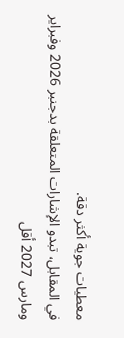معطيات جوية أكثر دقة.
في المقابل، تبدو الإشارات المتعلقة بدجنبر 2026 وفبراير ومارس 2027 أقل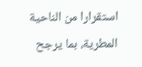استقرارا من الناحية المطرية، بما يرجح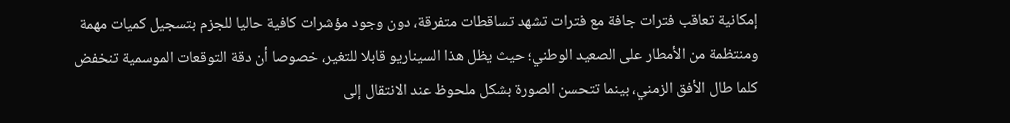إمكانية تعاقب فترات جافة مع فترات تشهد تساقطات متفرقة، دون وجود مؤشرات كافية حاليا للجزم بتسجيل كميات مهمة ومنتظمة من الأمطار على الصعيد الوطني؛ حيث يظل هذا السيناريو قابلا للتغير، خصوصا أن دقة التوقعات الموسمية تنخفض كلما طال الأفق الزمني، بينما تتحسن الصورة بشكل ملحوظ عند الانتقال إلى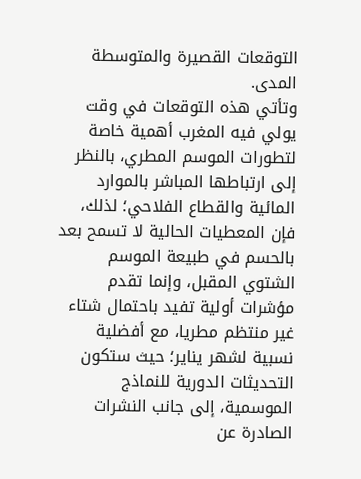التوقعات القصيرة والمتوسطة المدى.
وتأتي هذه التوقعات في وقت يولي فيه المغرب أهمية خاصة لتطورات الموسم المطري، بالنظر إلى ارتباطها المباشر بالموارد المائية والقطاع الفلاحي؛ لذلك، فإن المعطيات الحالية لا تسمح بعد بالحسم في طبيعة الموسم الشتوي المقبل، وإنما تقدم مؤشرات أولية تفيد باحتمال شتاء غير منتظم مطريا، مع أفضلية نسبية لشهر يناير؛ حيث ستكون التحديثات الدورية للنماذج الموسمية، إلى جانب النشرات الصادرة عن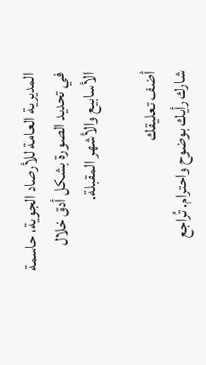المديرية العامة للأرصاد الجوية، حاسمة في تحديد الصورة بشكل أدق خلال الأسابيع والأشهر المقبلة.

أضف تعليقك
شارك رأيك بوضوح واحترام. تُراجع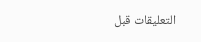التعليقات قبل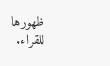ظهورها للقراء.